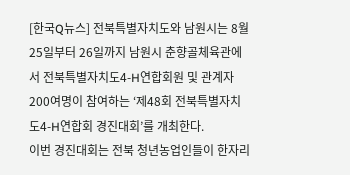[한국Q뉴스] 전북특별자치도와 남원시는 8월 25일부터 26일까지 남원시 춘향골체육관에서 전북특별자치도4-H연합회원 및 관계자 200여명이 참여하는 ‘제48회 전북특별자치도4-H연합회 경진대회’를 개최한다.
이번 경진대회는 전북 청년농업인들이 한자리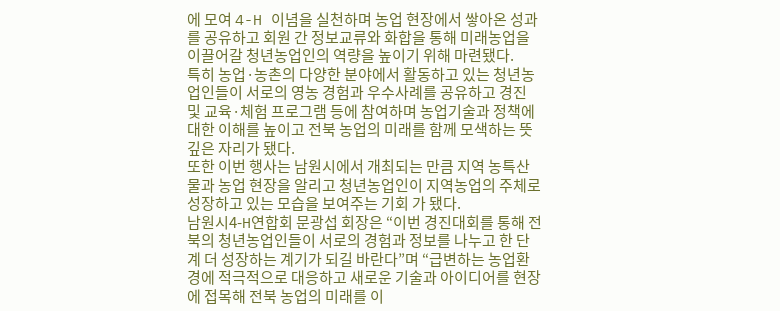에 모여 4-H 이념을 실천하며 농업 현장에서 쌓아온 성과를 공유하고 회원 간 정보교류와 화합을 통해 미래농업을 이끌어갈 청년농업인의 역량을 높이기 위해 마련됐다.
특히 농업·농촌의 다양한 분야에서 활동하고 있는 청년농업인들이 서로의 영농 경험과 우수사례를 공유하고 경진 및 교육·체험 프로그램 등에 참여하며 농업기술과 정책에 대한 이해를 높이고 전북 농업의 미래를 함께 모색하는 뜻깊은 자리가 됐다.
또한 이번 행사는 남원시에서 개최되는 만큼 지역 농특산물과 농업 현장을 알리고 청년농업인이 지역농업의 주체로 성장하고 있는 모습을 보여주는 기회 가 됐다.
남원시4-H연합회 문광섭 회장은 “이번 경진대회를 통해 전북의 청년농업인들이 서로의 경험과 정보를 나누고 한 단계 더 성장하는 계기가 되길 바란다”며 “급변하는 농업환경에 적극적으로 대응하고 새로운 기술과 아이디어를 현장에 접목해 전북 농업의 미래를 이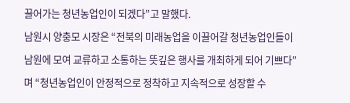끌어가는 청년농업인이 되겠다”고 말했다.
남원시 양충모 시장은 “전북의 미래농업을 이끌어갈 청년농업인들이 남원에 모여 교류하고 소통하는 뜻깊은 행사를 개최하게 되어 기쁘다”며 “청년농업인이 안정적으로 정착하고 지속적으로 성장할 수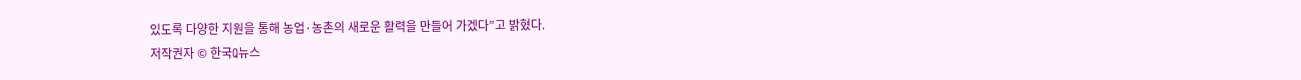있도록 다양한 지원을 통해 농업·농촌의 새로운 활력을 만들어 가겠다”고 밝혔다.
저작권자 © 한국Q뉴스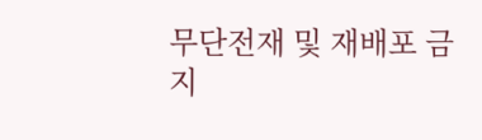무단전재 및 재배포 금지